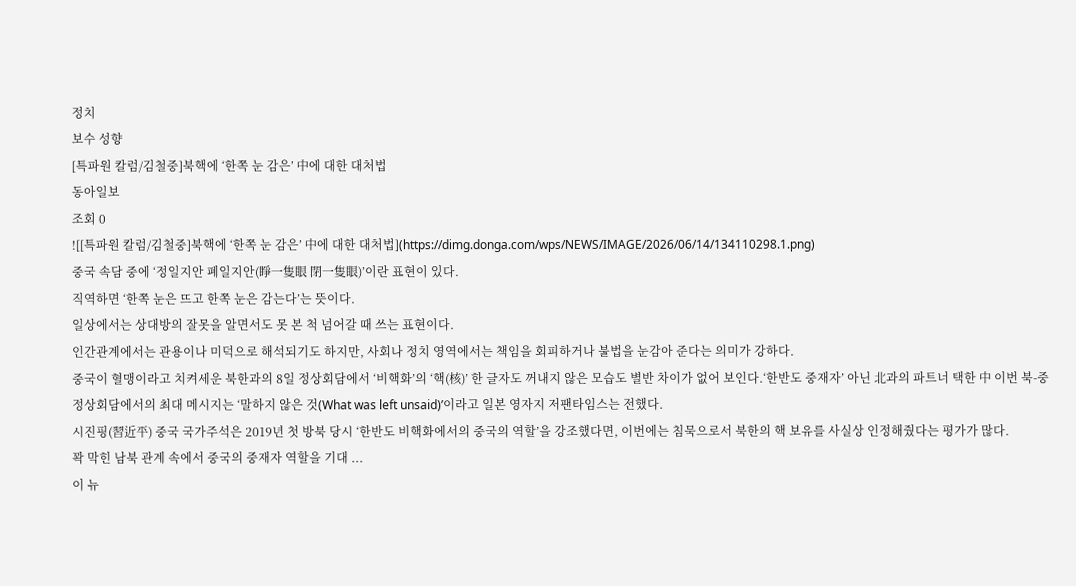정치
보수 성향
[특파원 칼럼/김철중]북핵에 ‘한쪽 눈 감은’ 中에 대한 대처법
동아일보
조회 0
![[특파원 칼럼/김철중]북핵에 ‘한쪽 눈 감은’ 中에 대한 대처법](https://dimg.donga.com/wps/NEWS/IMAGE/2026/06/14/134110298.1.png)
중국 속담 중에 ‘정일지안 폐일지안(睜一隻眼 閉一隻眼)’이란 표현이 있다.
직역하면 ‘한쪽 눈은 뜨고 한쪽 눈은 감는다’는 뜻이다.
일상에서는 상대방의 잘못을 알면서도 못 본 척 넘어갈 때 쓰는 표현이다.
인간관계에서는 관용이나 미덕으로 해석되기도 하지만, 사회나 정치 영역에서는 책임을 회피하거나 불법을 눈감아 준다는 의미가 강하다.
중국이 혈맹이라고 치켜세운 북한과의 8일 정상회담에서 ‘비핵화’의 ‘핵(核)’ 한 글자도 꺼내지 않은 모습도 별반 차이가 없어 보인다.‘한반도 중재자’ 아닌 北과의 파트너 택한 中 이번 북-중 정상회담에서의 최대 메시지는 ‘말하지 않은 것(What was left unsaid)’이라고 일본 영자지 저팬타임스는 전했다.
시진핑(習近平) 중국 국가주석은 2019년 첫 방북 당시 ‘한반도 비핵화에서의 중국의 역할’을 강조했다면, 이번에는 침묵으로서 북한의 핵 보유를 사실상 인정해줬다는 평가가 많다.
꽉 막힌 남북 관계 속에서 중국의 중재자 역할을 기대 ...
이 뉴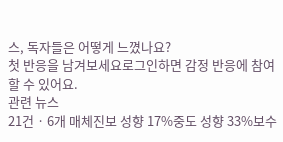스, 독자들은 어떻게 느꼈나요?
첫 반응을 남겨보세요로그인하면 감정 반응에 참여할 수 있어요.
관련 뉴스
21건 · 6개 매체진보 성향 17%중도 성향 33%보수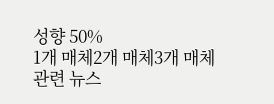성향 50%
1개 매체2개 매체3개 매체
관련 뉴스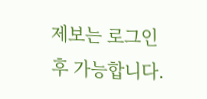제보는 로그인 후 가능합니다.